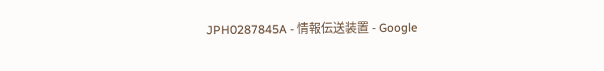JPH0287845A - 情報伝送装置 - Google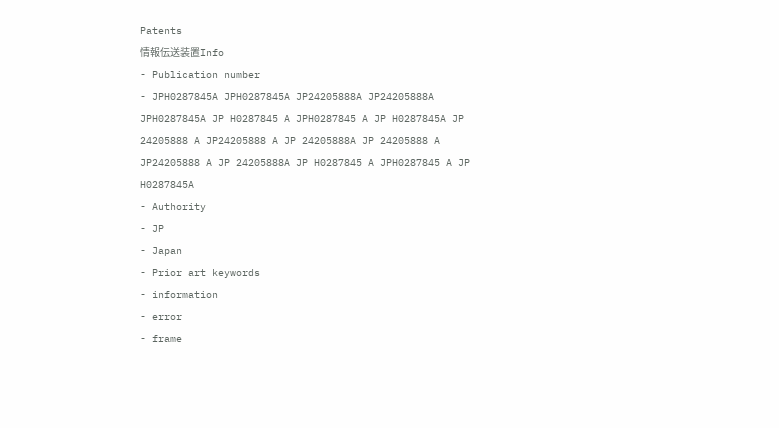Patents
情報伝送装置Info
- Publication number
- JPH0287845A JPH0287845A JP24205888A JP24205888A JPH0287845A JP H0287845 A JPH0287845 A JP H0287845A JP 24205888 A JP24205888 A JP 24205888A JP 24205888 A JP24205888 A JP 24205888A JP H0287845 A JPH0287845 A JP H0287845A
- Authority
- JP
- Japan
- Prior art keywords
- information
- error
- frame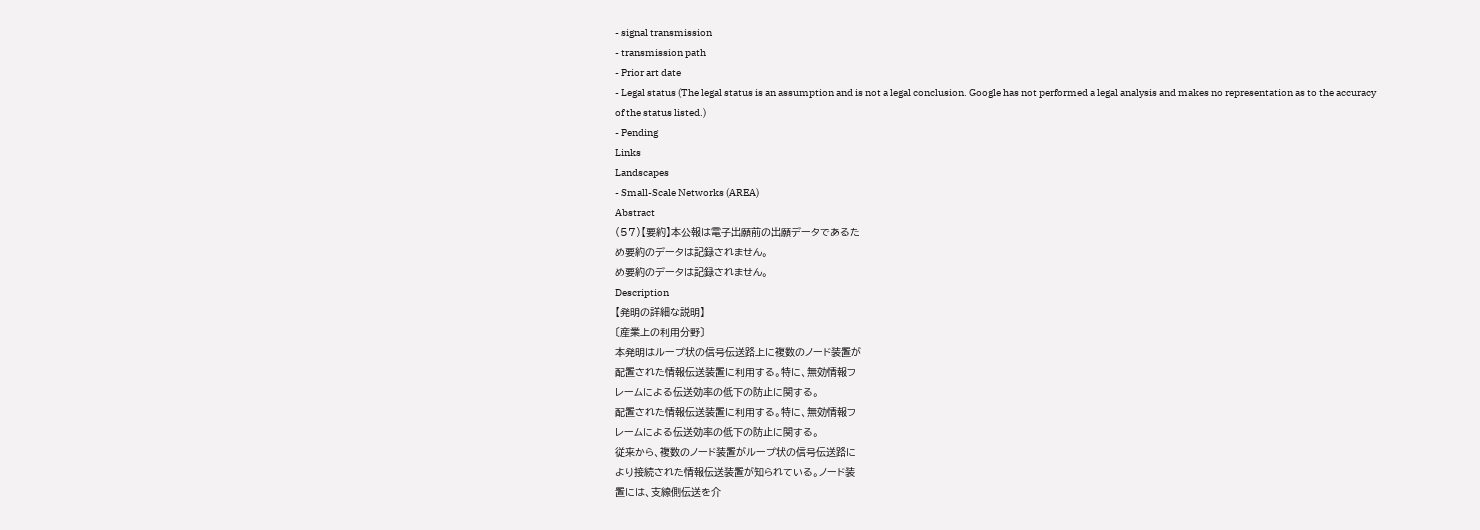- signal transmission
- transmission path
- Prior art date
- Legal status (The legal status is an assumption and is not a legal conclusion. Google has not performed a legal analysis and makes no representation as to the accuracy of the status listed.)
- Pending
Links
Landscapes
- Small-Scale Networks (AREA)
Abstract
(57)【要約】本公報は電子出願前の出願データであるた
め要約のデータは記録されません。
め要約のデータは記録されません。
Description
【発明の詳細な説明】
〔産業上の利用分野〕
本発明はループ状の信号伝送路上に複数のノード装置が
配置された情報伝送装置に利用する。特に、無効情報フ
レームによる伝送効率の低下の防止に関する。
配置された情報伝送装置に利用する。特に、無効情報フ
レームによる伝送効率の低下の防止に関する。
従来から、複数のノード装置がループ状の信号伝送路に
より接続された情報伝送装置が知られている。ノード装
置には、支線側伝送を介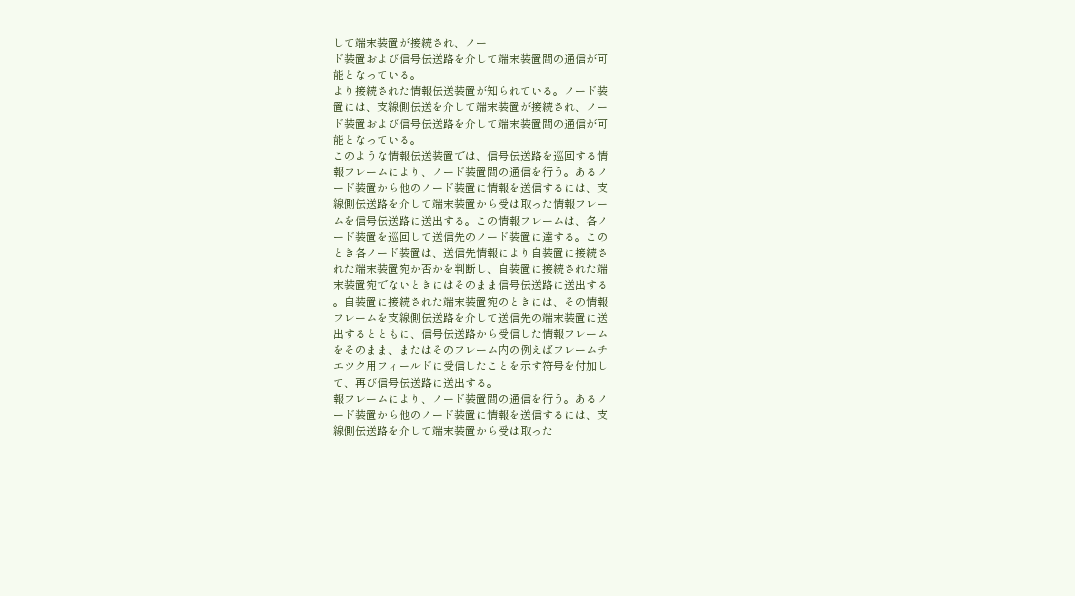して端末装置が接続され、ノー
ド装置および信号伝送路を介して端末装置間の通信が可
能となっている。
より接続された情報伝送装置が知られている。ノード装
置には、支線側伝送を介して端末装置が接続され、ノー
ド装置および信号伝送路を介して端末装置間の通信が可
能となっている。
このような情報伝送装置では、信号伝送路を巡回する情
報フレームにより、ノード装置間の通信を行う。あるノ
ード装置から他のノード装置に情報を送信するには、支
線側伝送路を介して端末装置から受は取った情報フレー
ムを信号伝送路に送出する。この情報フレームは、各ノ
ード装置を巡回して送信先のノード装置に達する。この
とき各ノード装置は、送信先情報により自装置に接続さ
れた端末装置宛か否かを判断し、自装置に接続された端
末装置宛でないときにはそのまま信号伝送路に送出する
。自装置に接続された端末装置宛のときには、その情報
フレームを支線側伝送路を介して送信先の端末装置に送
出するとともに、信号伝送路から受信した情報フレーム
をそのまま、またはそのフレーム内の例えばフレームチ
エツク用フィールドに受信したことを示す符号を付加し
て、再び信号伝送路に送出する。
報フレームにより、ノード装置間の通信を行う。あるノ
ード装置から他のノード装置に情報を送信するには、支
線側伝送路を介して端末装置から受は取った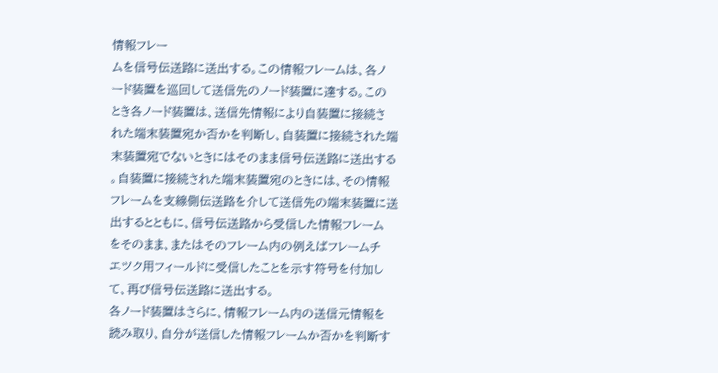情報フレー
ムを信号伝送路に送出する。この情報フレームは、各ノ
ード装置を巡回して送信先のノード装置に達する。この
とき各ノード装置は、送信先情報により自装置に接続さ
れた端末装置宛か否かを判断し、自装置に接続された端
末装置宛でないときにはそのまま信号伝送路に送出する
。自装置に接続された端末装置宛のときには、その情報
フレームを支線側伝送路を介して送信先の端末装置に送
出するとともに、信号伝送路から受信した情報フレーム
をそのまま、またはそのフレーム内の例えばフレームチ
エツク用フィールドに受信したことを示す符号を付加し
て、再び信号伝送路に送出する。
各ノード装置はさらに、情報フレーム内の送信元情報を
読み取り、自分が送信した情報フレームか否かを判断す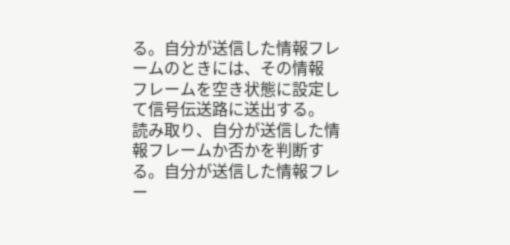る。自分が送信した情報フレームのときには、その情報
フレームを空き状態に設定して信号伝送路に送出する。
読み取り、自分が送信した情報フレームか否かを判断す
る。自分が送信した情報フレー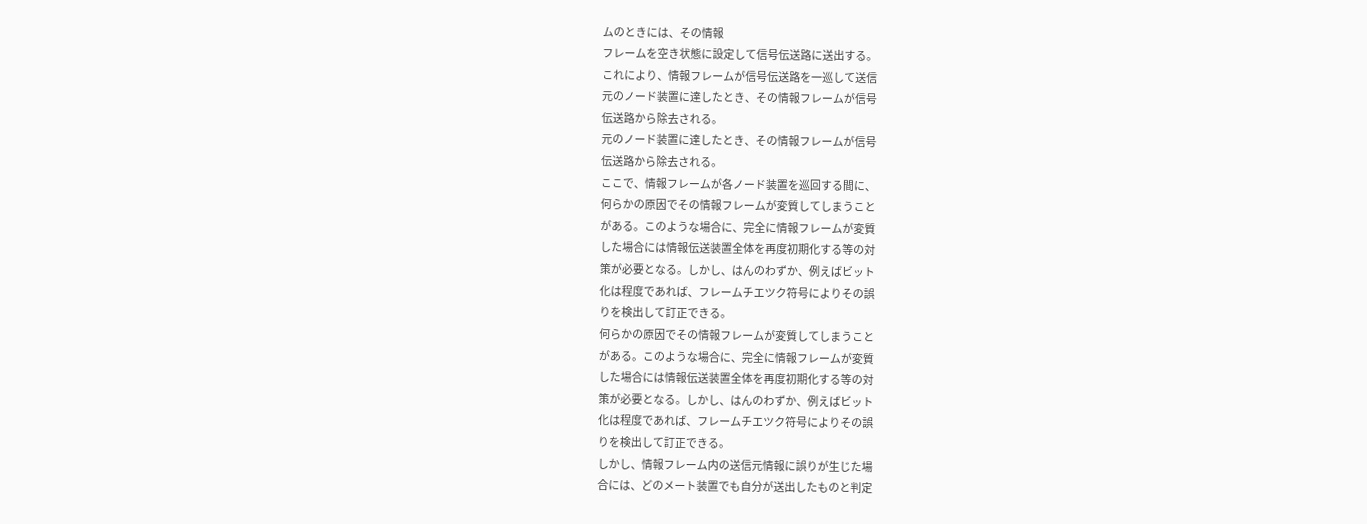ムのときには、その情報
フレームを空き状態に設定して信号伝送路に送出する。
これにより、情報フレームが信号伝送路を一巡して送信
元のノード装置に達したとき、その情報フレームが信号
伝送路から除去される。
元のノード装置に達したとき、その情報フレームが信号
伝送路から除去される。
ここで、情報フレームが各ノード装置を巡回する間に、
何らかの原因でその情報フレームが変質してしまうこと
がある。このような場合に、完全に情報フレームが変質
した場合には情報伝送装置全体を再度初期化する等の対
策が必要となる。しかし、はんのわずか、例えばビット
化は程度であれば、フレームチエツク符号によりその誤
りを検出して訂正できる。
何らかの原因でその情報フレームが変質してしまうこと
がある。このような場合に、完全に情報フレームが変質
した場合には情報伝送装置全体を再度初期化する等の対
策が必要となる。しかし、はんのわずか、例えばビット
化は程度であれば、フレームチエツク符号によりその誤
りを検出して訂正できる。
しかし、情報フレーム内の送信元情報に誤りが生じた場
合には、どのメート装置でも自分が送出したものと判定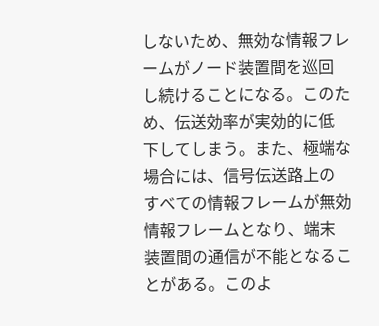しないため、無効な情報フレームがノード装置間を巡回
し続けることになる。このため、伝送効率が実効的に低
下してしまう。また、極端な場合には、信号伝送路上の
すべての情報フレームが無効情報フレームとなり、端末
装置間の通信が不能となることがある。このよ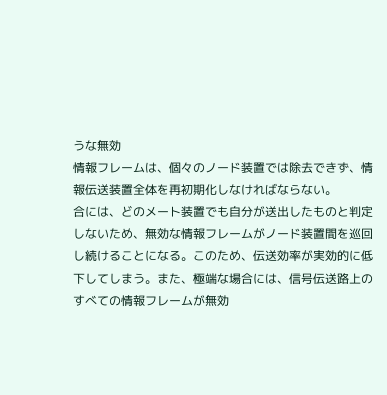うな無効
情報フレームは、個々のノード装置では除去できず、情
報伝送装置全体を再初期化しなければならない。
合には、どのメート装置でも自分が送出したものと判定
しないため、無効な情報フレームがノード装置間を巡回
し続けることになる。このため、伝送効率が実効的に低
下してしまう。また、極端な場合には、信号伝送路上の
すべての情報フレームが無効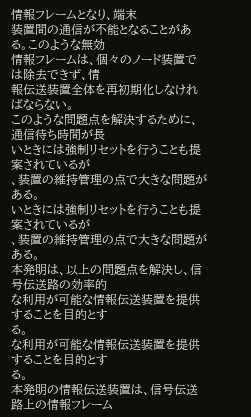情報フレームとなり、端末
装置間の通信が不能となることがある。このような無効
情報フレームは、個々のノード装置では除去できず、情
報伝送装置全体を再初期化しなければならない。
このような問題点を解決するために、通信待ち時間が長
いときには強制リセットを行うことも提案されているが
、装置の維持管理の点で大きな問題がある。
いときには強制リセットを行うことも提案されているが
、装置の維持管理の点で大きな問題がある。
本発明は、以上の問題点を解決し、信号伝送路の効率的
な利用が可能な情報伝送装置を提供することを目的とす
る。
な利用が可能な情報伝送装置を提供することを目的とす
る。
本発明の情報伝送装置は、信号伝送路上の情報フレーム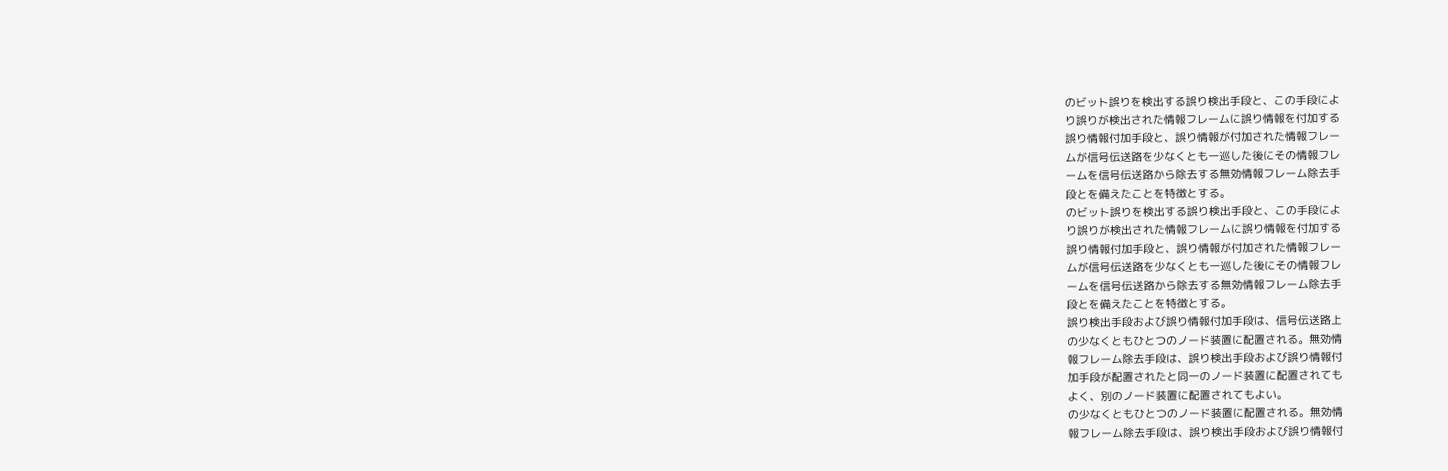のビット誤りを検出する誤り検出手段と、この手段によ
り誤りが検出された情報フレームに誤り情報を付加する
誤り情報付加手段と、誤り情報が付加された情報フレー
ムが信号伝送路を少なくとも一巡した後にその情報フレ
ームを信号伝送路から除去する無効情報フレーム除去手
段とを備えたことを特徴とする。
のビット誤りを検出する誤り検出手段と、この手段によ
り誤りが検出された情報フレームに誤り情報を付加する
誤り情報付加手段と、誤り情報が付加された情報フレー
ムが信号伝送路を少なくとも一巡した後にその情報フレ
ームを信号伝送路から除去する無効情報フレーム除去手
段とを備えたことを特徴とする。
誤り検出手段および誤り情報付加手段は、信号伝送路上
の少なくともひとつのノード装置に配置される。無効情
報フレーム除去手段は、誤り検出手段および誤り情報付
加手段が配置されたと同一のノード装置に配置されても
よく、別のノード装置に配置されてもよい。
の少なくともひとつのノード装置に配置される。無効情
報フレーム除去手段は、誤り検出手段および誤り情報付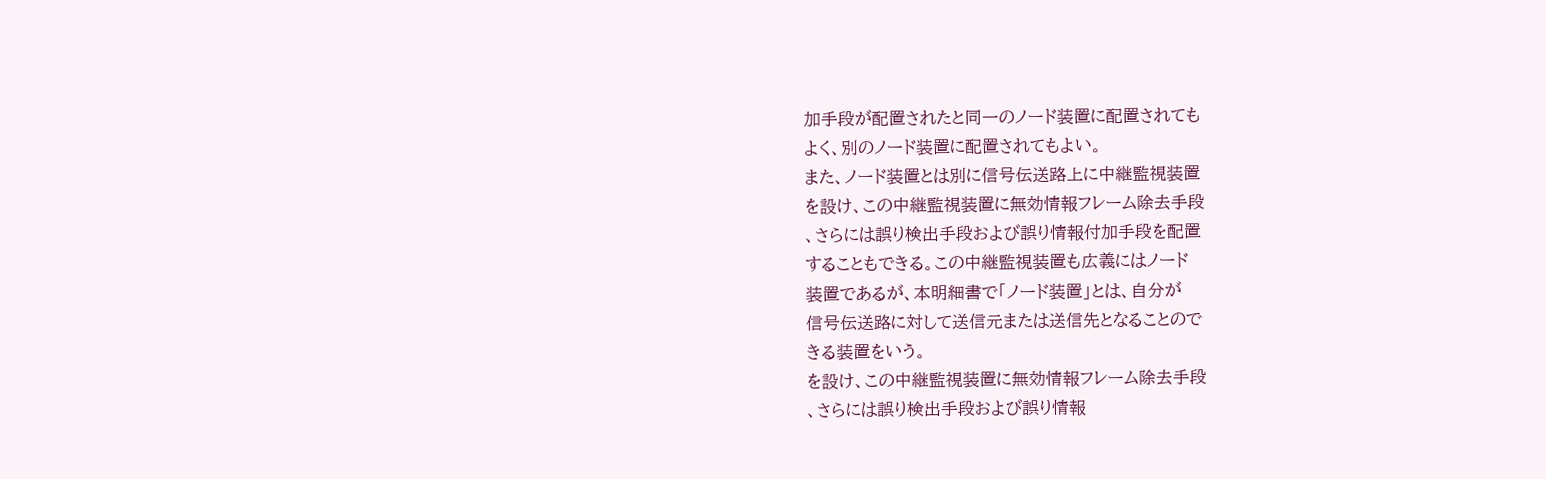加手段が配置されたと同一のノード装置に配置されても
よく、別のノード装置に配置されてもよい。
また、ノード装置とは別に信号伝送路上に中継監視装置
を設け、この中継監視装置に無効情報フレーム除去手段
、さらには誤り検出手段および誤り情報付加手段を配置
することもできる。この中継監視装置も広義にはノード
装置であるが、本明細書で「ノード装置」とは、自分が
信号伝送路に対して送信元または送信先となることので
きる装置をいう。
を設け、この中継監視装置に無効情報フレーム除去手段
、さらには誤り検出手段および誤り情報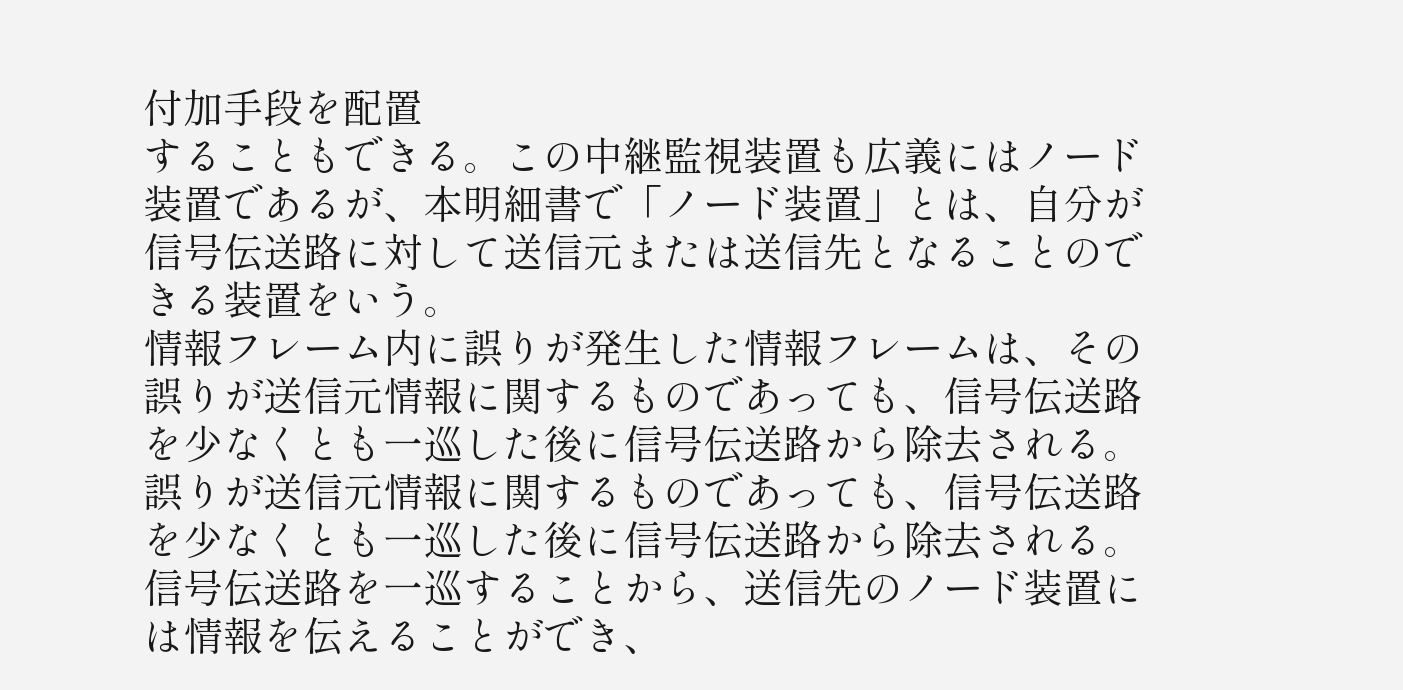付加手段を配置
することもできる。この中継監視装置も広義にはノード
装置であるが、本明細書で「ノード装置」とは、自分が
信号伝送路に対して送信元または送信先となることので
きる装置をいう。
情報フレーム内に誤りが発生した情報フレームは、その
誤りが送信元情報に関するものであっても、信号伝送路
を少なくとも一巡した後に信号伝送路から除去される。
誤りが送信元情報に関するものであっても、信号伝送路
を少なくとも一巡した後に信号伝送路から除去される。
信号伝送路を一巡することから、送信先のノード装置に
は情報を伝えることができ、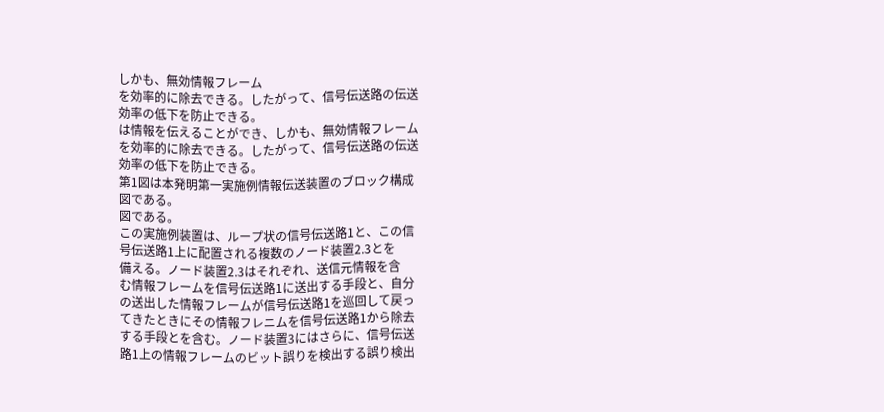しかも、無効情報フレーム
を効率的に除去できる。したがって、信号伝送路の伝送
効率の低下を防止できる。
は情報を伝えることができ、しかも、無効情報フレーム
を効率的に除去できる。したがって、信号伝送路の伝送
効率の低下を防止できる。
第1図は本発明第一実施例情報伝送装置のブロック構成
図である。
図である。
この実施例装置は、ループ状の信号伝送路1と、この信
号伝送路1上に配置される複数のノード装置2.3とを
備える。ノード装置2.3はそれぞれ、送信元情報を含
む情報フレームを信号伝送路1に送出する手段と、自分
の送出した情報フレームが信号伝送路1を巡回して戻っ
てきたときにその情報フレニムを信号伝送路1から除去
する手段とを含む。ノード装置3にはさらに、信号伝送
路1上の情報フレームのビット誤りを検出する誤り検出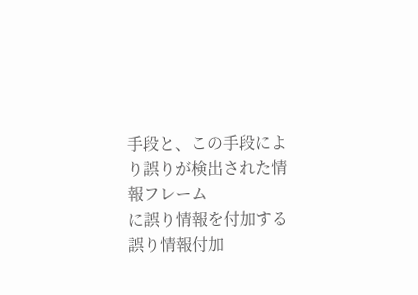手段と、この手段により誤りが検出された情報フレーム
に誤り情報を付加する誤り情報付加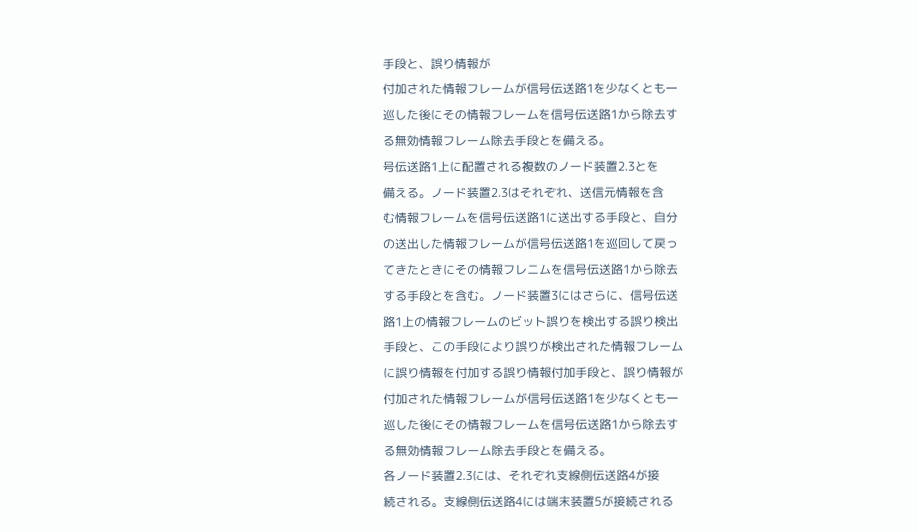手段と、誤り情報が
付加された情報フレームが信号伝送路1を少なくとも一
巡した後にその情報フレームを信号伝送路1から除去す
る無効情報フレーム除去手段とを備える。
号伝送路1上に配置される複数のノード装置2.3とを
備える。ノード装置2.3はそれぞれ、送信元情報を含
む情報フレームを信号伝送路1に送出する手段と、自分
の送出した情報フレームが信号伝送路1を巡回して戻っ
てきたときにその情報フレニムを信号伝送路1から除去
する手段とを含む。ノード装置3にはさらに、信号伝送
路1上の情報フレームのビット誤りを検出する誤り検出
手段と、この手段により誤りが検出された情報フレーム
に誤り情報を付加する誤り情報付加手段と、誤り情報が
付加された情報フレームが信号伝送路1を少なくとも一
巡した後にその情報フレームを信号伝送路1から除去す
る無効情報フレーム除去手段とを備える。
各ノード装置2.3には、それぞれ支線側伝送路4が接
続される。支線側伝送路4には端末装置5が接続される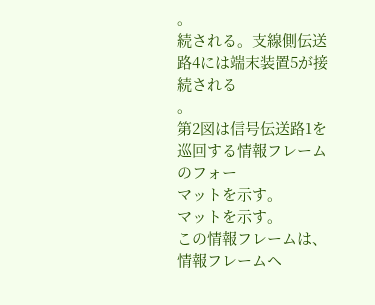。
続される。支線側伝送路4には端末装置5が接続される
。
第2図は信号伝送路1を巡回する情報フレームのフォー
マットを示す。
マットを示す。
この情報フレームは、情報フレームヘ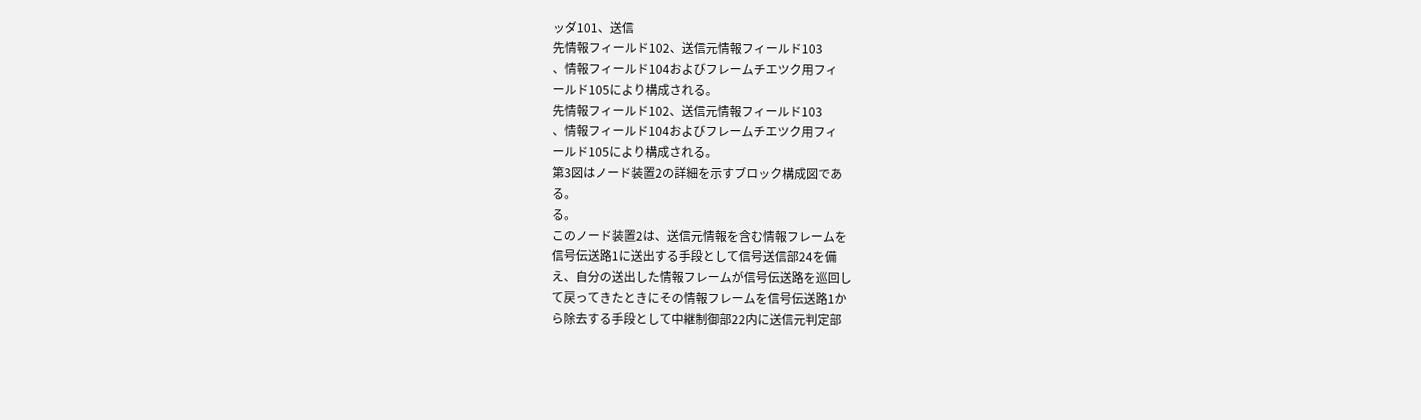ッダ101、送信
先情報フィールド102、送信元情報フィールド103
、情報フィールド104およびフレームチエツク用フィ
ールド105により構成される。
先情報フィールド102、送信元情報フィールド103
、情報フィールド104およびフレームチエツク用フィ
ールド105により構成される。
第3図はノード装置2の詳細を示すブロック構成図であ
る。
る。
このノード装置2は、送信元情報を含む情報フレームを
信号伝送路1に送出する手段として信号送信部24を備
え、自分の送出した情報フレームが信号伝送路を巡回し
て戻ってきたときにその情報フレームを信号伝送路1か
ら除去する手段として中継制御部22内に送信元判定部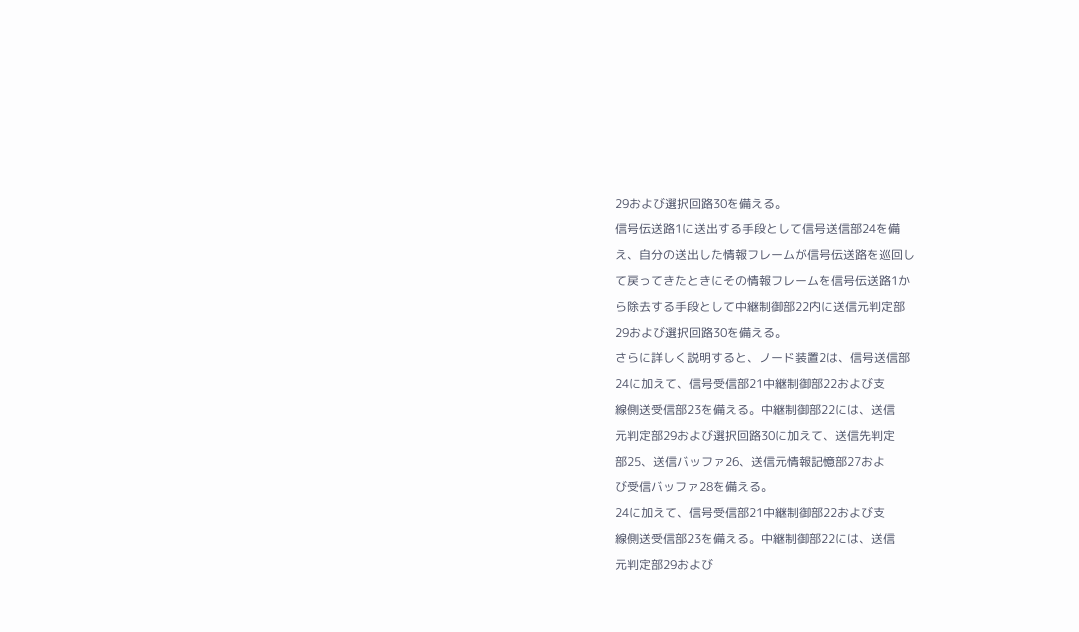29および選択回路30を備える。
信号伝送路1に送出する手段として信号送信部24を備
え、自分の送出した情報フレームが信号伝送路を巡回し
て戻ってきたときにその情報フレームを信号伝送路1か
ら除去する手段として中継制御部22内に送信元判定部
29および選択回路30を備える。
さらに詳しく説明すると、ノード装置2は、信号送信部
24に加えて、信号受信部21中継制御部22および支
線側送受信部23を備える。中継制御部22には、送信
元判定部29および選択回路30に加えて、送信先判定
部25、送信バッファ26、送信元情報記憶部27およ
び受信バッファ28を備える。
24に加えて、信号受信部21中継制御部22および支
線側送受信部23を備える。中継制御部22には、送信
元判定部29および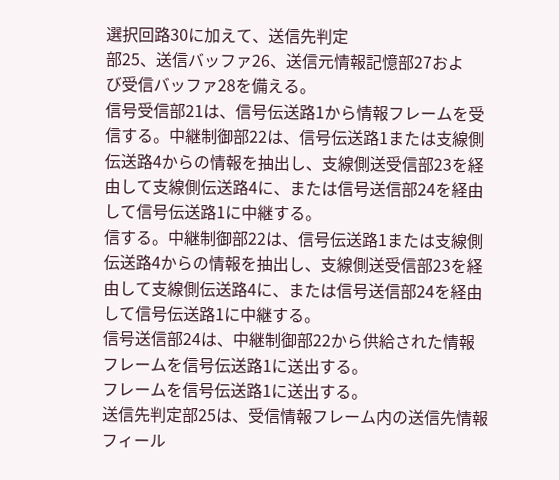選択回路30に加えて、送信先判定
部25、送信バッファ26、送信元情報記憶部27およ
び受信バッファ28を備える。
信号受信部21は、信号伝送路1から情報フレームを受
信する。中継制御部22は、信号伝送路1または支線側
伝送路4からの情報を抽出し、支線側送受信部23を経
由して支線側伝送路4に、または信号送信部24を経由
して信号伝送路1に中継する。
信する。中継制御部22は、信号伝送路1または支線側
伝送路4からの情報を抽出し、支線側送受信部23を経
由して支線側伝送路4に、または信号送信部24を経由
して信号伝送路1に中継する。
信号送信部24は、中継制御部22から供給された情報
フレームを信号伝送路1に送出する。
フレームを信号伝送路1に送出する。
送信先判定部25は、受信情報フレーム内の送信先情報
フィール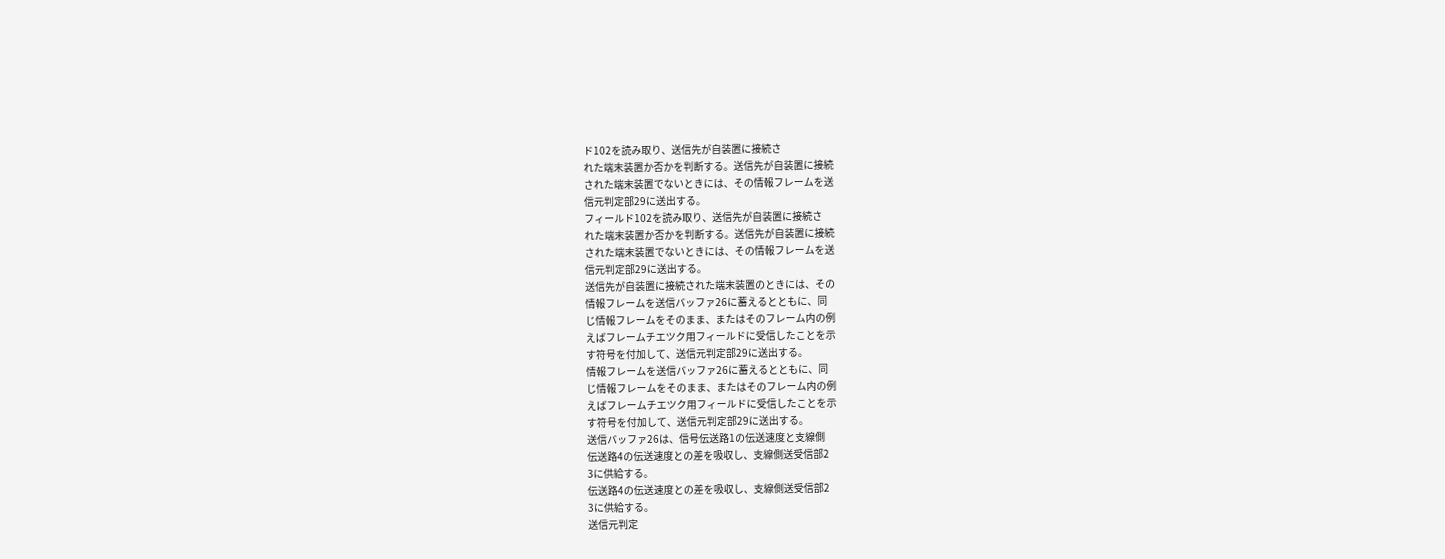ド102を読み取り、送信先が自装置に接続さ
れた端末装置か否かを判断する。送信先が自装置に接続
された端末装置でないときには、その情報フレームを送
信元判定部29に送出する。
フィールド102を読み取り、送信先が自装置に接続さ
れた端末装置か否かを判断する。送信先が自装置に接続
された端末装置でないときには、その情報フレームを送
信元判定部29に送出する。
送信先が自装置に接続された端末装置のときには、その
情報フレームを送信バッファ26に蓄えるとともに、同
じ情報フレームをそのまま、またはそのフレーム内の例
えばフレームチエツク用フィールドに受信したことを示
す符号を付加して、送信元判定部29に送出する。
情報フレームを送信バッファ26に蓄えるとともに、同
じ情報フレームをそのまま、またはそのフレーム内の例
えばフレームチエツク用フィールドに受信したことを示
す符号を付加して、送信元判定部29に送出する。
送信バッファ26は、信号伝送路1の伝送速度と支線側
伝送路4の伝送速度との差を吸収し、支線側送受信部2
3に供給する。
伝送路4の伝送速度との差を吸収し、支線側送受信部2
3に供給する。
送信元判定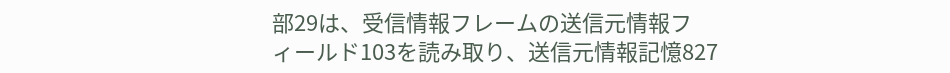部29は、受信情報フレームの送信元情報フ
ィールド103を読み取り、送信元情報記憶827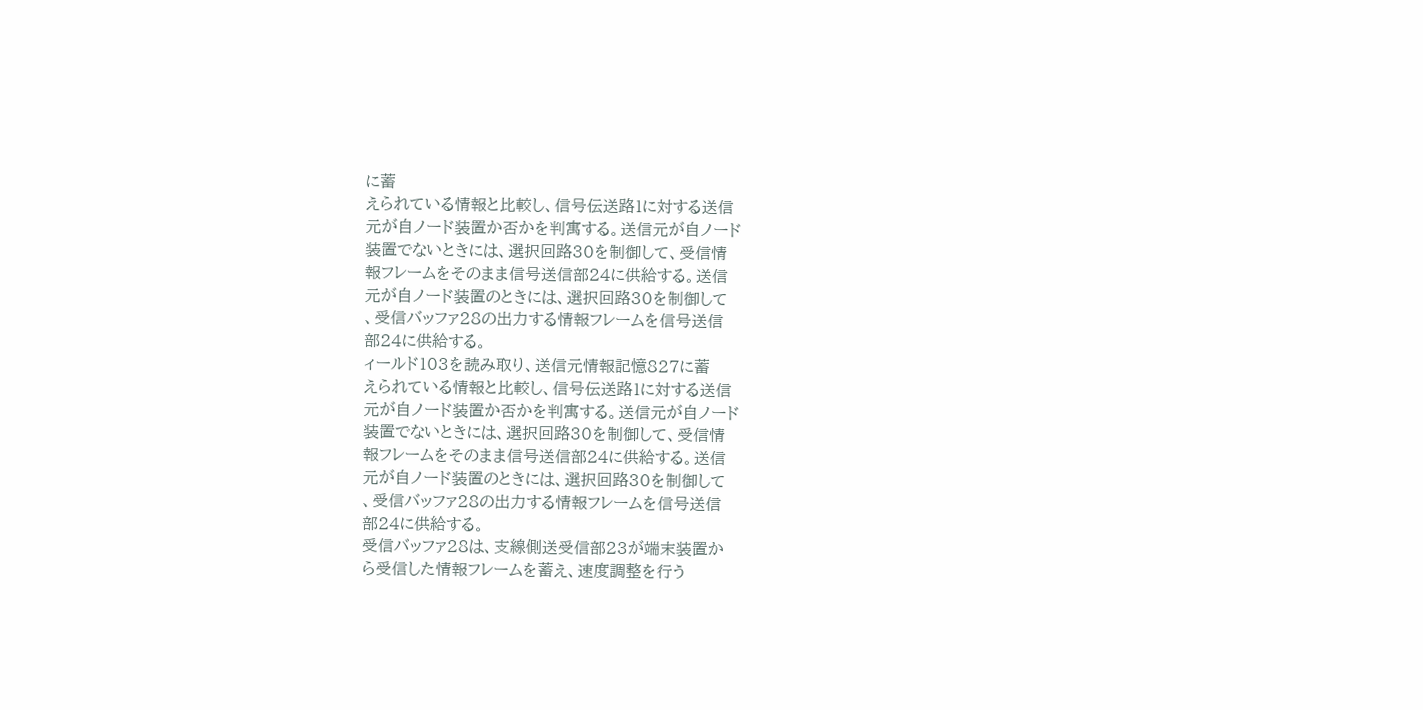に蓄
えられている情報と比較し、信号伝送路1に対する送信
元が自ノード装置か否かを判寓する。送信元が自ノード
装置でないときには、選択回路30を制御して、受信情
報フレームをそのまま信号送信部24に供給する。送信
元が自ノード装置のときには、選択回路30を制御して
、受信バッファ28の出力する情報フレームを信号送信
部24に供給する。
ィールド103を読み取り、送信元情報記憶827に蓄
えられている情報と比較し、信号伝送路1に対する送信
元が自ノード装置か否かを判寓する。送信元が自ノード
装置でないときには、選択回路30を制御して、受信情
報フレームをそのまま信号送信部24に供給する。送信
元が自ノード装置のときには、選択回路30を制御して
、受信バッファ28の出力する情報フレームを信号送信
部24に供給する。
受信バッファ28は、支線側送受信部23が端末装置か
ら受信した情報フレームを蓄え、速度調整を行う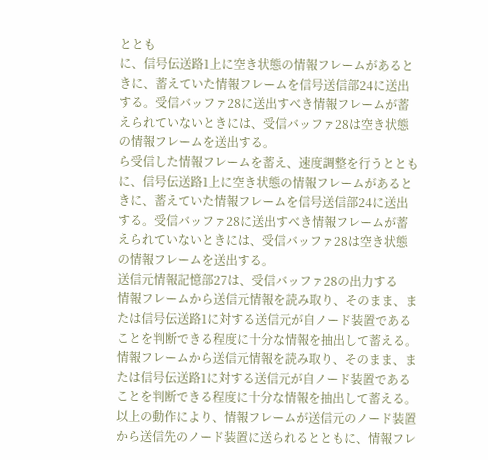ととも
に、信号伝送路1上に空き状態の情報フレームがあると
きに、蓄えていた情報フレームを信号送信部24に送出
する。受信バッファ28に送出すべき情報フレームが蓄
えられていないときには、受信バッファ28は空き状態
の情報フレームを送出する。
ら受信した情報フレームを蓄え、速度調整を行うととも
に、信号伝送路1上に空き状態の情報フレームがあると
きに、蓄えていた情報フレームを信号送信部24に送出
する。受信バッファ28に送出すべき情報フレームが蓄
えられていないときには、受信バッファ28は空き状態
の情報フレームを送出する。
送信元情報記憶部27は、受信バッファ28の出力する
情報フレームから送信元情報を読み取り、そのまま、ま
たは信号伝送路1に対する送信元が自ノード装置である
ことを判断できる程度に十分な情報を抽出して蓄える。
情報フレームから送信元情報を読み取り、そのまま、ま
たは信号伝送路1に対する送信元が自ノード装置である
ことを判断できる程度に十分な情報を抽出して蓄える。
以上の動作により、情報フレームが送信元のノード装置
から送信先のノード装置に送られるとともに、情報フレ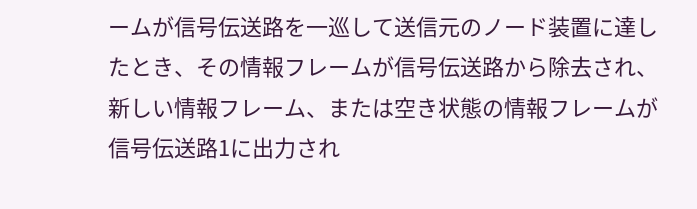ームが信号伝送路を一巡して送信元のノード装置に達し
たとき、その情報フレームが信号伝送路から除去され、
新しい情報フレーム、または空き状態の情報フレームが
信号伝送路1に出力され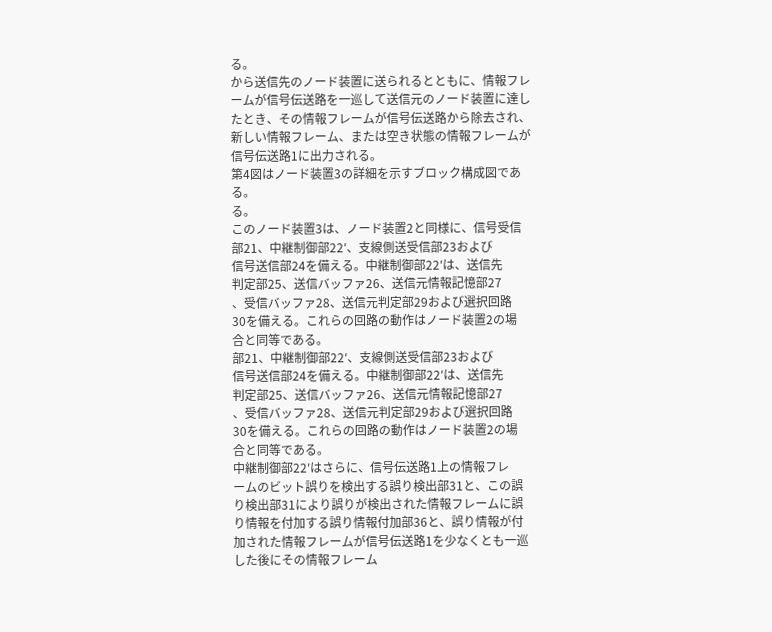る。
から送信先のノード装置に送られるとともに、情報フレ
ームが信号伝送路を一巡して送信元のノード装置に達し
たとき、その情報フレームが信号伝送路から除去され、
新しい情報フレーム、または空き状態の情報フレームが
信号伝送路1に出力される。
第4図はノード装置3の詳細を示すブロック構成図であ
る。
る。
このノード装置3は、ノード装置2と同様に、信号受信
部21、中継制御部22′、支線側送受信部23および
信号送信部24を備える。中継制御部22′は、送信先
判定部25、送信バッファ26、送信元情報記憶部27
、受信バッファ28、送信元判定部29および選択回路
30を備える。これらの回路の動作はノード装置2の場
合と同等である。
部21、中継制御部22′、支線側送受信部23および
信号送信部24を備える。中継制御部22′は、送信先
判定部25、送信バッファ26、送信元情報記憶部27
、受信バッファ28、送信元判定部29および選択回路
30を備える。これらの回路の動作はノード装置2の場
合と同等である。
中継制御部22′はさらに、信号伝送路1上の情報フレ
ームのビット誤りを検出する誤り検出部31と、この誤
り検出部31により誤りが検出された情報フレームに誤
り情報を付加する誤り情報付加部36と、誤り情報が付
加された情報フレームが信号伝送路1を少なくとも一巡
した後にその情報フレーム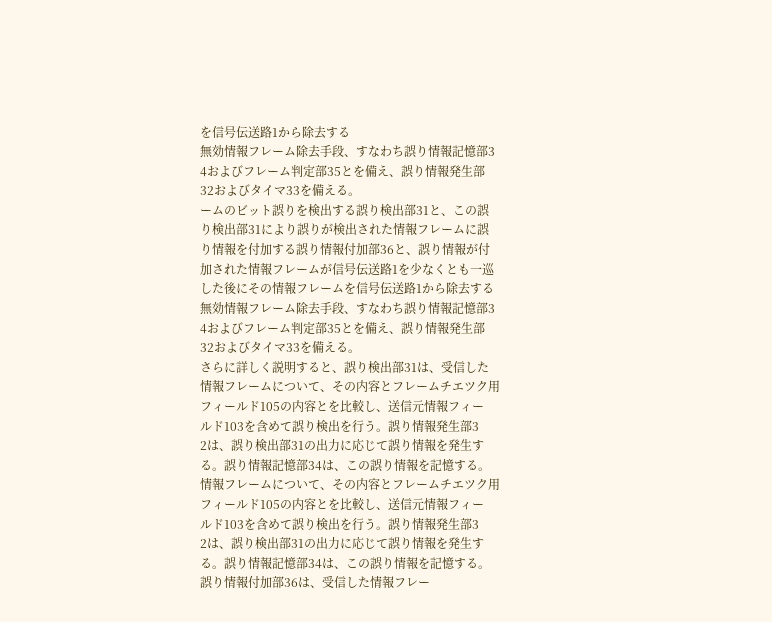を信号伝送路1から除去する
無効情報フレーム除去手段、すなわち誤り情報記憶部3
4およびフレーム判定部35とを備え、誤り情報発生部
32およびタイマ33を備える。
ームのビット誤りを検出する誤り検出部31と、この誤
り検出部31により誤りが検出された情報フレームに誤
り情報を付加する誤り情報付加部36と、誤り情報が付
加された情報フレームが信号伝送路1を少なくとも一巡
した後にその情報フレームを信号伝送路1から除去する
無効情報フレーム除去手段、すなわち誤り情報記憶部3
4およびフレーム判定部35とを備え、誤り情報発生部
32およびタイマ33を備える。
さらに詳しく説明すると、誤り検出部31は、受信した
情報フレームについて、その内容とフレームチエツク用
フィールド105の内容とを比較し、送信元情報フィー
ルド103を含めて誤り検出を行う。誤り情報発生部3
2は、誤り検出部31の出力に応じて誤り情報を発生す
る。誤り情報記憶部34は、この誤り情報を記憶する。
情報フレームについて、その内容とフレームチエツク用
フィールド105の内容とを比較し、送信元情報フィー
ルド103を含めて誤り検出を行う。誤り情報発生部3
2は、誤り検出部31の出力に応じて誤り情報を発生す
る。誤り情報記憶部34は、この誤り情報を記憶する。
誤り情報付加部36は、受信した情報フレー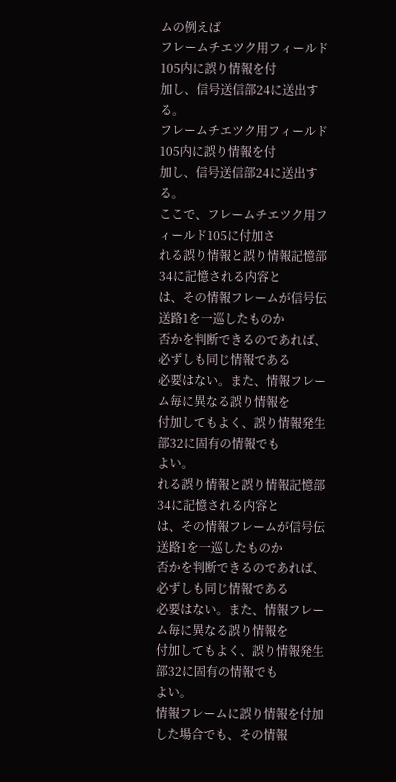ムの例えば
フレームチエツク用フィールド105内に誤り情報を付
加し、信号送信部24に送出する。
フレームチエツク用フィールド105内に誤り情報を付
加し、信号送信部24に送出する。
ここで、フレームチエツク用フィールド105に付加さ
れる誤り情報と誤り情報記憶部34に記憶される内容と
は、その情報フレームが信号伝送路1を一巡したものか
否かを判断できるのであれば、必ずしも同じ情報である
必要はない。また、情報フレーム毎に異なる誤り情報を
付加してもよく、誤り情報発生部32に固有の情報でも
よい。
れる誤り情報と誤り情報記憶部34に記憶される内容と
は、その情報フレームが信号伝送路1を一巡したものか
否かを判断できるのであれば、必ずしも同じ情報である
必要はない。また、情報フレーム毎に異なる誤り情報を
付加してもよく、誤り情報発生部32に固有の情報でも
よい。
情報フレームに誤り情報を付加した場合でも、その情報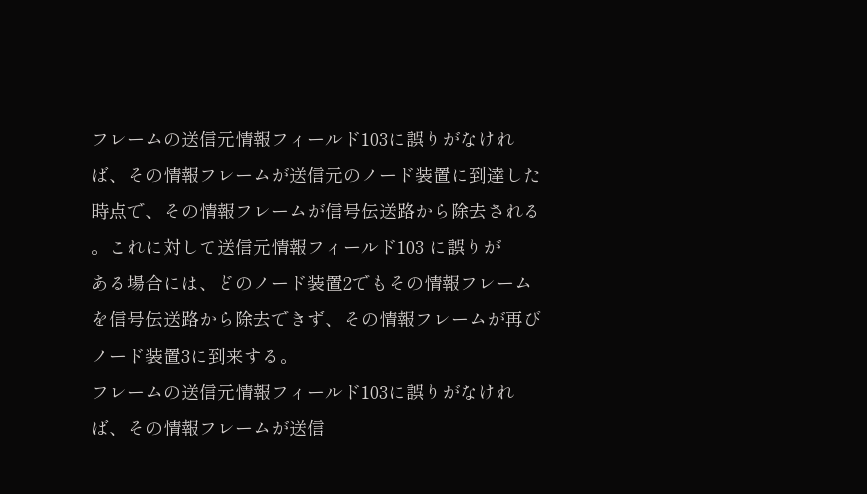フレームの送信元情報フィールド103に誤りがなけれ
ば、その情報フレームが送信元のノード装置に到達した
時点で、その情報フレームが信号伝送路から除去される
。これに対して送信元情報フィールド103 に誤りが
ある場合には、どのノード装置2でもその情報フレーム
を信号伝送路から除去できず、その情報フレームが再び
ノード装置3に到来する。
フレームの送信元情報フィールド103に誤りがなけれ
ば、その情報フレームが送信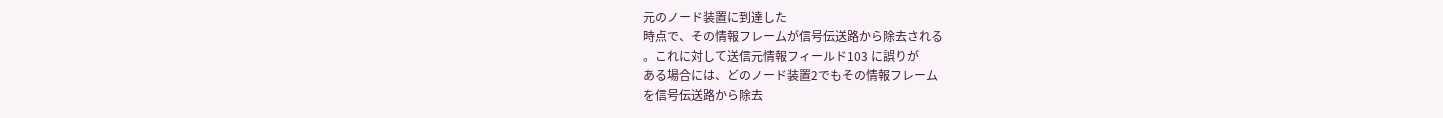元のノード装置に到達した
時点で、その情報フレームが信号伝送路から除去される
。これに対して送信元情報フィールド103 に誤りが
ある場合には、どのノード装置2でもその情報フレーム
を信号伝送路から除去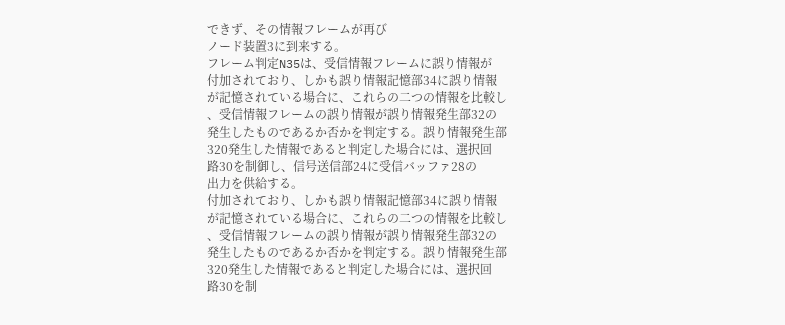できず、その情報フレームが再び
ノード装置3に到来する。
フレーム判定N35は、受信情報フレームに誤り情報が
付加されており、しかも誤り情報記憶部34に誤り情報
が記憶されている場合に、これらの二つの情報を比較し
、受信情報フレームの誤り情報が誤り情報発生部32の
発生したものであるか否かを判定する。誤り情報発生部
320発生した情報であると判定した場合には、選択回
路30を制御し、信号送信部24に受信バッファ28の
出力を供給する。
付加されており、しかも誤り情報記憶部34に誤り情報
が記憶されている場合に、これらの二つの情報を比較し
、受信情報フレームの誤り情報が誤り情報発生部32の
発生したものであるか否かを判定する。誤り情報発生部
320発生した情報であると判定した場合には、選択回
路30を制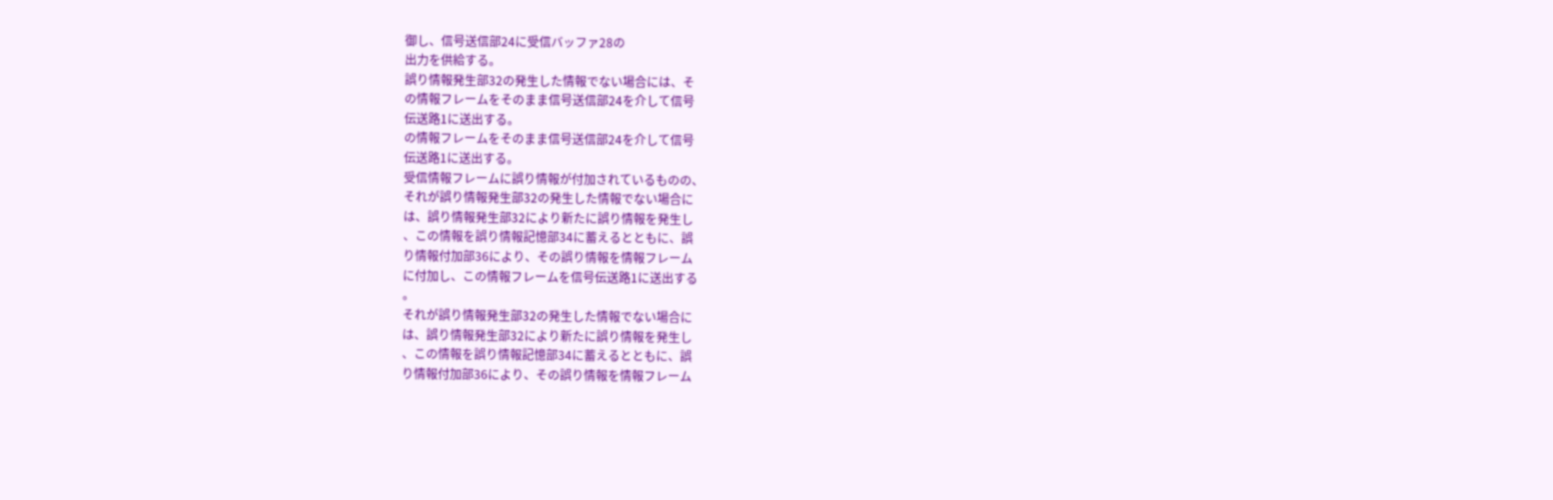御し、信号送信部24に受信バッファ28の
出力を供給する。
誤り情報発生部32の発生した情報でない場合には、そ
の情報フレームをそのまま信号送信部24を介して信号
伝送路1に送出する。
の情報フレームをそのまま信号送信部24を介して信号
伝送路1に送出する。
受信情報フレームに誤り情報が付加されているものの、
それが誤り情報発生部32の発生した情報でない場合に
は、誤り情報発生部32により新たに誤り情報を発生し
、この情報を誤り情報記憶部34に蓄えるとともに、誤
り情報付加部36により、その誤り情報を情報フレーム
に付加し、この情報フレームを信号伝送路1に送出する
。
それが誤り情報発生部32の発生した情報でない場合に
は、誤り情報発生部32により新たに誤り情報を発生し
、この情報を誤り情報記憶部34に蓄えるとともに、誤
り情報付加部36により、その誤り情報を情報フレーム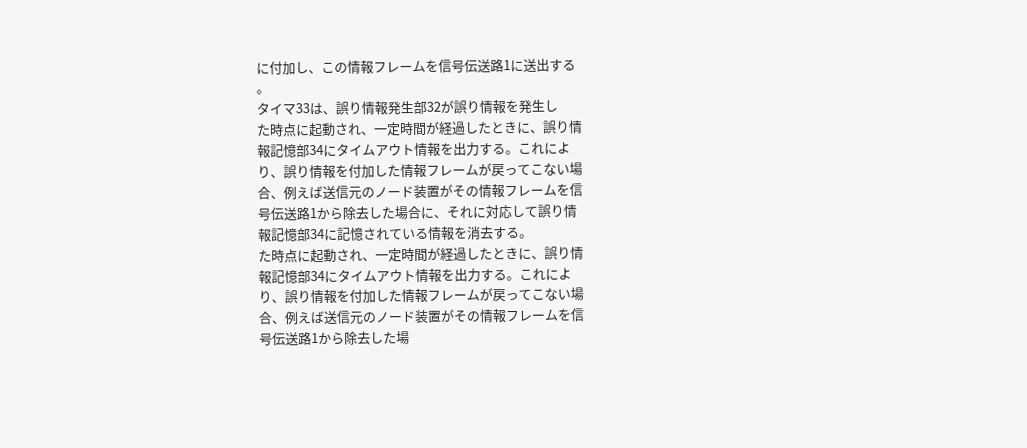に付加し、この情報フレームを信号伝送路1に送出する
。
タイマ33は、誤り情報発生部32が誤り情報を発生し
た時点に起動され、一定時間が経過したときに、誤り情
報記憶部34にタイムアウト情報を出力する。これによ
り、誤り情報を付加した情報フレームが戻ってこない場
合、例えば送信元のノード装置がその情報フレームを信
号伝送路1から除去した場合に、それに対応して誤り情
報記憶部34に記憶されている情報を消去する。
た時点に起動され、一定時間が経過したときに、誤り情
報記憶部34にタイムアウト情報を出力する。これによ
り、誤り情報を付加した情報フレームが戻ってこない場
合、例えば送信元のノード装置がその情報フレームを信
号伝送路1から除去した場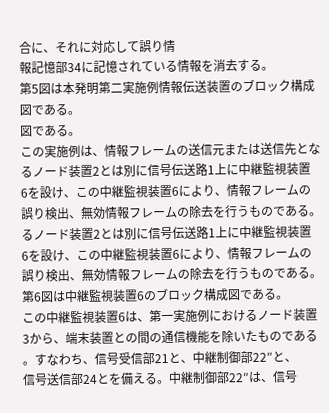合に、それに対応して誤り情
報記憶部34に記憶されている情報を消去する。
第5図は本発明第二実施例情報伝送装置のブロック構成
図である。
図である。
この実施例は、情報フレームの送信元または送信先とな
るノード装置2とは別に信号伝送路1上に中継監視装置
6を設け、この中継監視装置6により、情報フレームの
誤り検出、無効情報フレームの除去を行うものである。
るノード装置2とは別に信号伝送路1上に中継監視装置
6を設け、この中継監視装置6により、情報フレームの
誤り検出、無効情報フレームの除去を行うものである。
第6図は中継監視装置6のブロック構成図である。
この中継監視装置6は、第一実施例におけるノード装置
3から、端末装置との間の通信機能を除いたものである
。すなわち、信号受信部21と、中継制御部22″と、
信号送信部24とを備える。中継制御部22″は、信号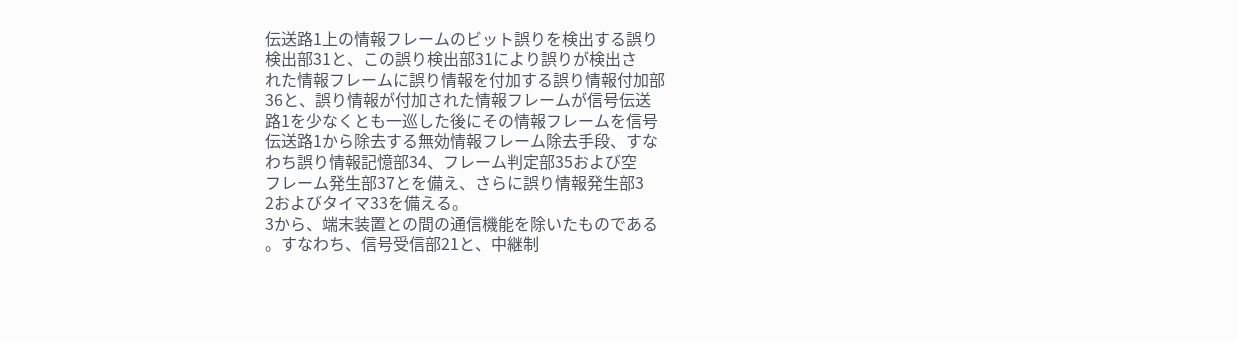伝送路1上の情報フレームのビット誤りを検出する誤り
検出部31と、この誤り検出部31により誤りが検出さ
れた情報フレームに誤り情報を付加する誤り情報付加部
36と、誤り情報が付加された情報フレームが信号伝送
路1を少なくとも一巡した後にその情報フレームを信号
伝送路1から除去する無効情報フレーム除去手段、すな
わち誤り情報記憶部34、フレーム判定部35および空
フレーム発生部37とを備え、さらに誤り情報発生部3
2およびタイマ33を備える。
3から、端末装置との間の通信機能を除いたものである
。すなわち、信号受信部21と、中継制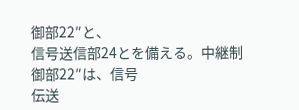御部22″と、
信号送信部24とを備える。中継制御部22″は、信号
伝送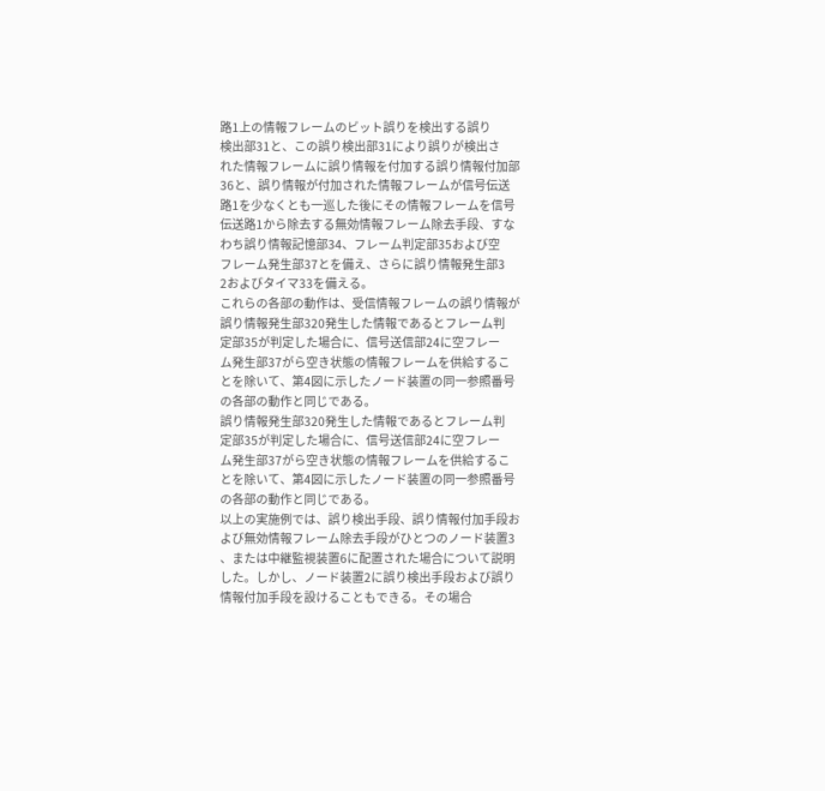路1上の情報フレームのビット誤りを検出する誤り
検出部31と、この誤り検出部31により誤りが検出さ
れた情報フレームに誤り情報を付加する誤り情報付加部
36と、誤り情報が付加された情報フレームが信号伝送
路1を少なくとも一巡した後にその情報フレームを信号
伝送路1から除去する無効情報フレーム除去手段、すな
わち誤り情報記憶部34、フレーム判定部35および空
フレーム発生部37とを備え、さらに誤り情報発生部3
2およびタイマ33を備える。
これらの各部の動作は、受信情報フレームの誤り情報が
誤り情報発生部320発生した情報であるとフレーム判
定部35が判定した場合に、信号送信部24に空フレー
ム発生部37がら空き状態の情報フレームを供給するこ
とを除いて、第4図に示したノード装置の同一参照番号
の各部の動作と同じである。
誤り情報発生部320発生した情報であるとフレーム判
定部35が判定した場合に、信号送信部24に空フレー
ム発生部37がら空き状態の情報フレームを供給するこ
とを除いて、第4図に示したノード装置の同一参照番号
の各部の動作と同じである。
以上の実施例では、誤り検出手段、誤り情報付加手段お
よび無効情報フレーム除去手段がひとつのノード装置3
、または中継監視装置6に配置された場合について説明
した。しかし、ノード装置2に誤り検出手段および誤り
情報付加手段を設けることもできる。その場合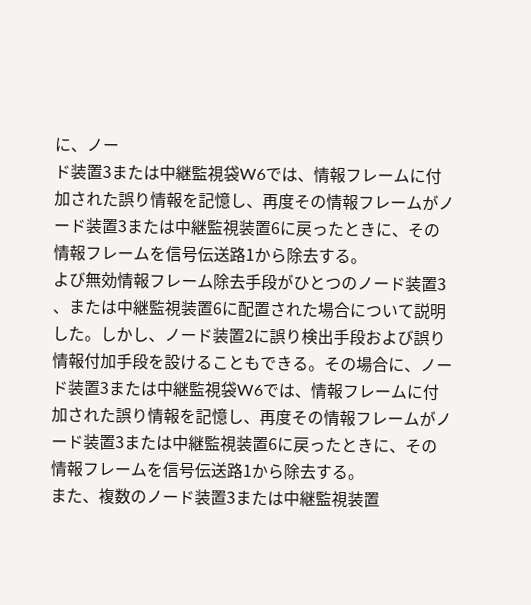に、ノー
ド装置3または中継監視袋W6では、情報フレームに付
加された誤り情報を記憶し、再度その情報フレームがノ
ード装置3または中継監視装置6に戻ったときに、その
情報フレームを信号伝送路1から除去する。
よび無効情報フレーム除去手段がひとつのノード装置3
、または中継監視装置6に配置された場合について説明
した。しかし、ノード装置2に誤り検出手段および誤り
情報付加手段を設けることもできる。その場合に、ノー
ド装置3または中継監視袋W6では、情報フレームに付
加された誤り情報を記憶し、再度その情報フレームがノ
ード装置3または中継監視装置6に戻ったときに、その
情報フレームを信号伝送路1から除去する。
また、複数のノード装置3または中継監視装置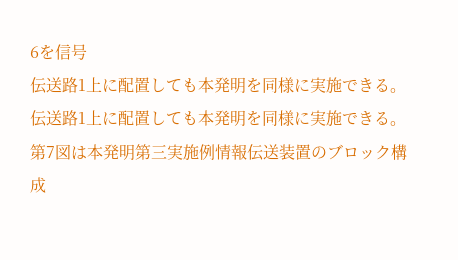6を信号
伝送路1上に配置しても本発明を同様に実施できる。
伝送路1上に配置しても本発明を同様に実施できる。
第7図は本発明第三実施例情報伝送装置のブロック構成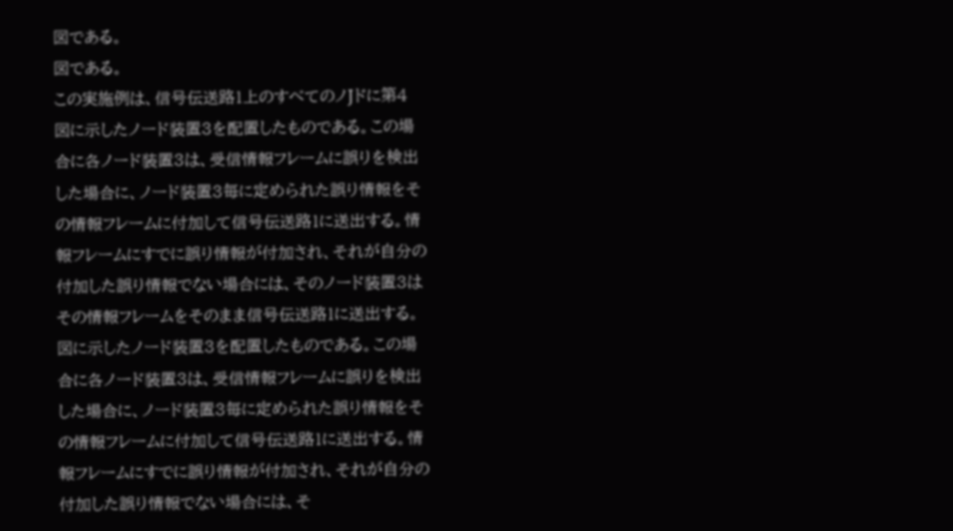図である。
図である。
この実施例は、信号伝送路1上のすべてのノJドに第4
図に示したノード装置3を配置したものである。この場
合に各ノード装置3は、受信情報フレームに誤りを検出
した場合に、ノード装置3毎に定められた誤り情報をそ
の情報フレームに付加して信号伝送路1に送出する。情
報フレームにすでに誤り情報が付加され、それが自分の
付加した誤り情報でない場合には、そのノード装置3は
その情報フレームをそのまま信号伝送路1に送出する。
図に示したノード装置3を配置したものである。この場
合に各ノード装置3は、受信情報フレームに誤りを検出
した場合に、ノード装置3毎に定められた誤り情報をそ
の情報フレームに付加して信号伝送路1に送出する。情
報フレームにすでに誤り情報が付加され、それが自分の
付加した誤り情報でない場合には、そ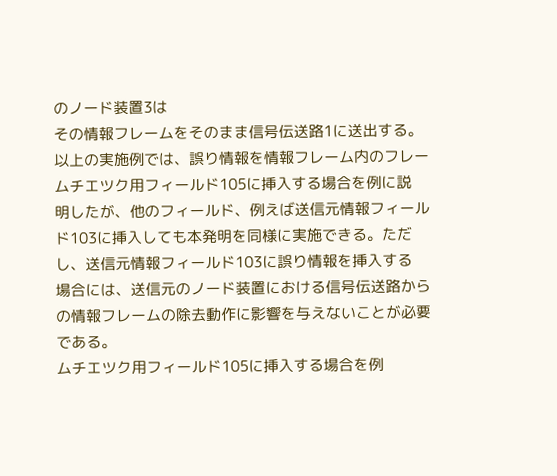のノード装置3は
その情報フレームをそのまま信号伝送路1に送出する。
以上の実施例では、誤り情報を情報フレーム内のフレー
ムチエツク用フィールド105に挿入する場合を例に説
明したが、他のフィールド、例えば送信元情報フィール
ド103に挿入しても本発明を同様に実施できる。ただ
し、送信元情報フィールド103に誤り情報を挿入する
場合には、送信元のノード装置における信号伝送路から
の情報フレームの除去動作に影響を与えないことが必要
である。
ムチエツク用フィールド105に挿入する場合を例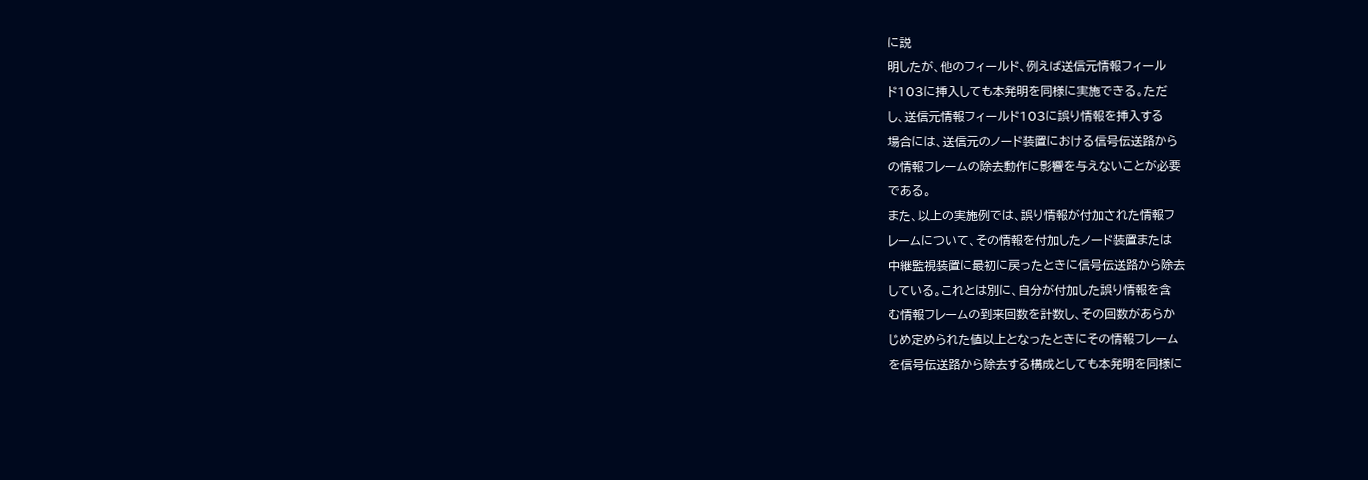に説
明したが、他のフィールド、例えば送信元情報フィール
ド103に挿入しても本発明を同様に実施できる。ただ
し、送信元情報フィールド103に誤り情報を挿入する
場合には、送信元のノード装置における信号伝送路から
の情報フレームの除去動作に影響を与えないことが必要
である。
また、以上の実施例では、誤り情報が付加された情報フ
レームについて、その情報を付加したノード装置または
中継監視装置に最初に戻ったときに信号伝送路から除去
している。これとは別に、自分が付加した誤り情報を含
む情報フレームの到来回数を計数し、その回数があらか
じめ定められた値以上となったときにその情報フレーム
を信号伝送路から除去する構成としても本発明を同様に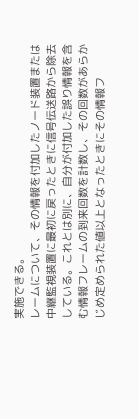実施できる。
レームについて、その情報を付加したノード装置または
中継監視装置に最初に戻ったときに信号伝送路から除去
している。これとは別に、自分が付加した誤り情報を含
む情報フレームの到来回数を計数し、その回数があらか
じめ定められた値以上となったときにその情報フ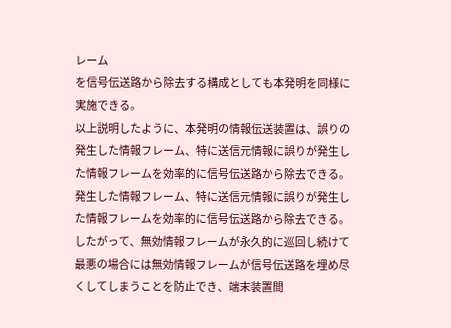レーム
を信号伝送路から除去する構成としても本発明を同様に
実施できる。
以上説明したように、本発明の情報伝送装置は、誤りの
発生した情報フレーム、特に送信元情報に誤りが発生し
た情報フレームを効率的に信号伝送路から除去できる。
発生した情報フレーム、特に送信元情報に誤りが発生し
た情報フレームを効率的に信号伝送路から除去できる。
したがって、無効情報フレームが永久的に巡回し続けて
最悪の場合には無効情報フレームが信号伝送路を埋め尽
くしてしまうことを防止でき、端末装置間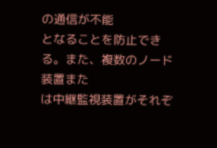の通信が不能
となることを防止できる。また、複数のノード装置また
は中継監視装置がそれぞ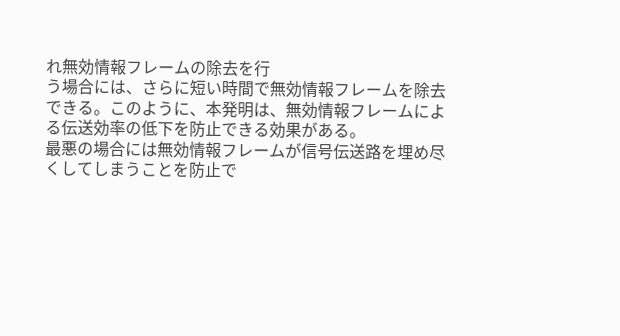れ無効情報フレームの除去を行
う場合には、さらに短い時間で無効情報フレームを除去
できる。このように、本発明は、無効情報フレームによ
る伝送効率の低下を防止できる効果がある。
最悪の場合には無効情報フレームが信号伝送路を埋め尽
くしてしまうことを防止で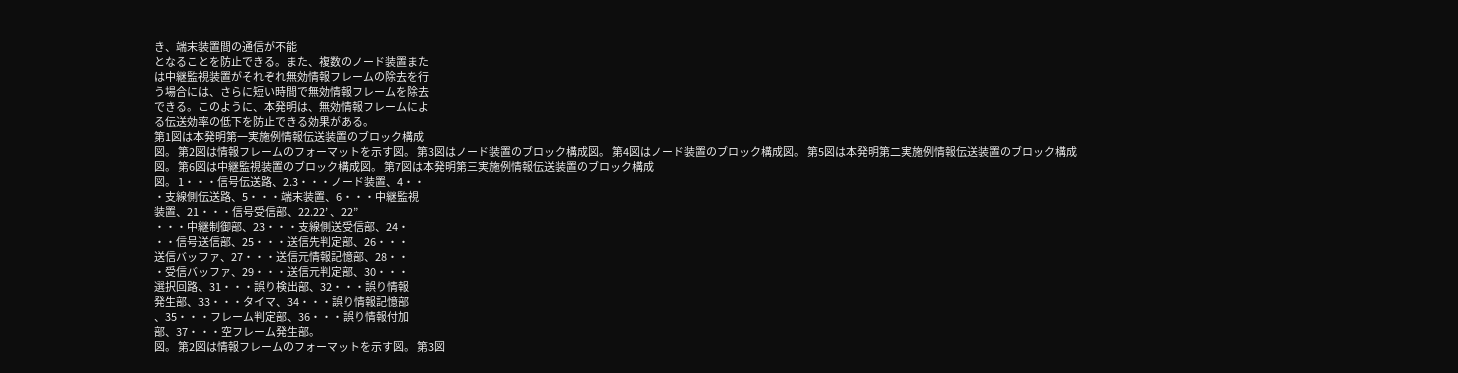き、端末装置間の通信が不能
となることを防止できる。また、複数のノード装置また
は中継監視装置がそれぞれ無効情報フレームの除去を行
う場合には、さらに短い時間で無効情報フレームを除去
できる。このように、本発明は、無効情報フレームによ
る伝送効率の低下を防止できる効果がある。
第1図は本発明第一実施例情報伝送装置のブロック構成
図。 第2図は情報フレームのフォーマットを示す図。 第3図はノード装置のブロック構成図。 第4図はノード装置のブロック構成図。 第5図は本発明第二実施例情報伝送装置のブロック構成
図。 第6図は中継監視装置のブロック構成図。 第7図は本発明第三実施例情報伝送装置のブロック構成
図。 1・・・信号伝送路、2.3・・・ノード装置、4・・
・支線側伝送路、5・・・端末装置、6・・・中継監視
装置、21・・・信号受信部、22.22’ 、22”
・・・中継制御部、23・・・支線側送受信部、24・
・・信号送信部、25・・・送信先判定部、26・・・
送信バッファ、27・・・送信元情報記憶部、28・・
・受信バッファ、29・・・送信元判定部、30・・・
選択回路、31・・・誤り検出部、32・・・誤り情報
発生部、33・・・タイマ、34・・・誤り情報記憶部
、35・・・フレーム判定部、36・・・誤り情報付加
部、37・・・空フレーム発生部。
図。 第2図は情報フレームのフォーマットを示す図。 第3図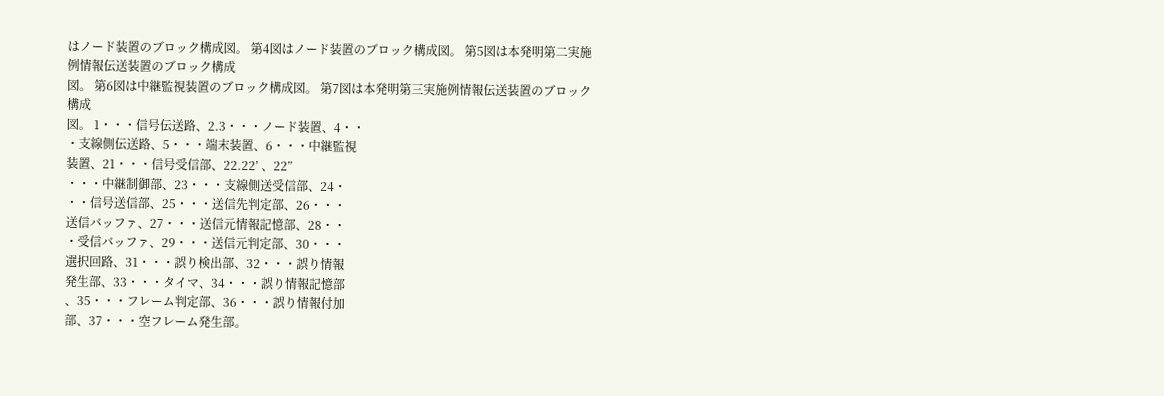はノード装置のブロック構成図。 第4図はノード装置のブロック構成図。 第5図は本発明第二実施例情報伝送装置のブロック構成
図。 第6図は中継監視装置のブロック構成図。 第7図は本発明第三実施例情報伝送装置のブロック構成
図。 1・・・信号伝送路、2.3・・・ノード装置、4・・
・支線側伝送路、5・・・端末装置、6・・・中継監視
装置、21・・・信号受信部、22.22’ 、22”
・・・中継制御部、23・・・支線側送受信部、24・
・・信号送信部、25・・・送信先判定部、26・・・
送信バッファ、27・・・送信元情報記憶部、28・・
・受信バッファ、29・・・送信元判定部、30・・・
選択回路、31・・・誤り検出部、32・・・誤り情報
発生部、33・・・タイマ、34・・・誤り情報記憶部
、35・・・フレーム判定部、36・・・誤り情報付加
部、37・・・空フレーム発生部。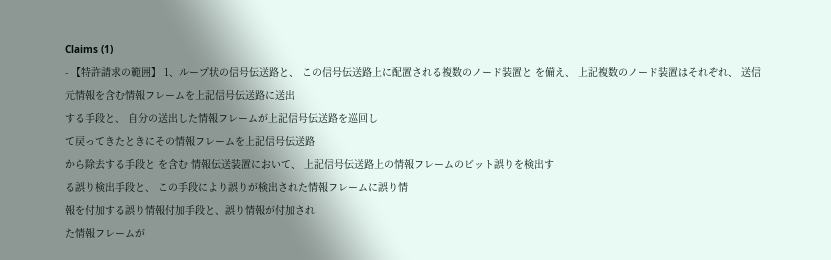Claims (1)
- 【特許請求の範囲】 1、ループ状の信号伝送路と、 この信号伝送路上に配置される複数のノード装置と を備え、 上記複数のノード装置はそれぞれ、 送信元情報を含む情報フレームを上記信号伝送路に送出
する手段と、 自分の送出した情報フレームが上記信号伝送路を巡回し
て戻ってきたときにその情報フレームを上記信号伝送路
から除去する手段と を含む 情報伝送装置において、 上記信号伝送路上の情報フレームのビット誤りを検出す
る誤り検出手段と、 この手段により誤りが検出された情報フレームに誤り情
報を付加する誤り情報付加手段と、誤り情報が付加され
た情報フレームが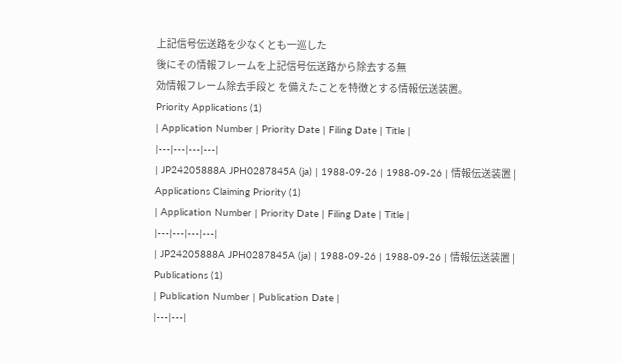上記信号伝送路を少なくとも一巡した
後にその情報フレームを上記信号伝送路から除去する無
効情報フレーム除去手段と を備えたことを特徴とする情報伝送装置。
Priority Applications (1)
| Application Number | Priority Date | Filing Date | Title |
|---|---|---|---|
| JP24205888A JPH0287845A (ja) | 1988-09-26 | 1988-09-26 | 情報伝送装置 |
Applications Claiming Priority (1)
| Application Number | Priority Date | Filing Date | Title |
|---|---|---|---|
| JP24205888A JPH0287845A (ja) | 1988-09-26 | 1988-09-26 | 情報伝送装置 |
Publications (1)
| Publication Number | Publication Date |
|---|---|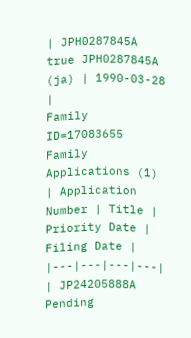| JPH0287845A true JPH0287845A (ja) | 1990-03-28 |
Family
ID=17083655
Family Applications (1)
| Application Number | Title | Priority Date | Filing Date |
|---|---|---|---|
| JP24205888A Pending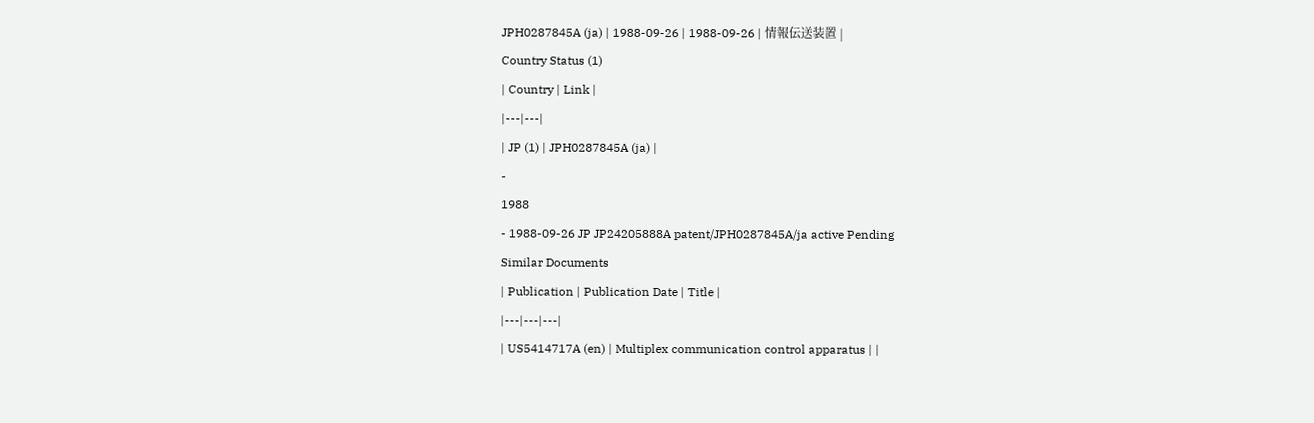JPH0287845A (ja) | 1988-09-26 | 1988-09-26 | 情報伝送装置 |
Country Status (1)
| Country | Link |
|---|---|
| JP (1) | JPH0287845A (ja) |
-
1988
- 1988-09-26 JP JP24205888A patent/JPH0287845A/ja active Pending
Similar Documents
| Publication | Publication Date | Title |
|---|---|---|
| US5414717A (en) | Multiplex communication control apparatus | |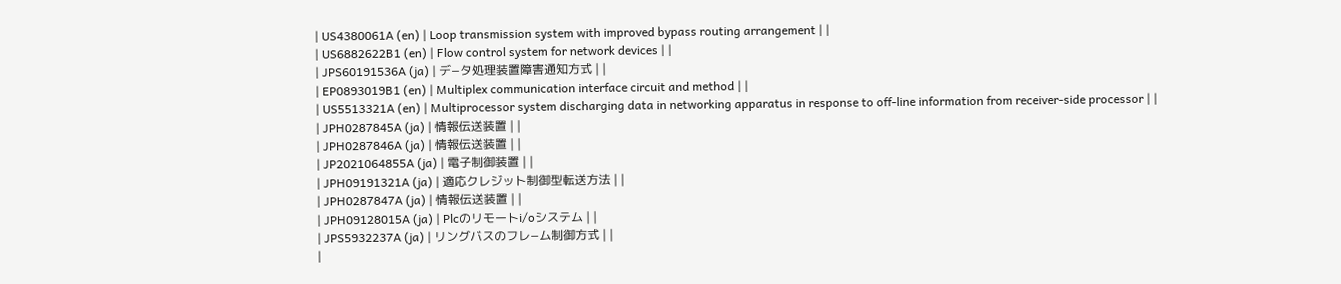| US4380061A (en) | Loop transmission system with improved bypass routing arrangement | |
| US6882622B1 (en) | Flow control system for network devices | |
| JPS60191536A (ja) | デ−タ処理装置障害通知方式 | |
| EP0893019B1 (en) | Multiplex communication interface circuit and method | |
| US5513321A (en) | Multiprocessor system discharging data in networking apparatus in response to off-line information from receiver-side processor | |
| JPH0287845A (ja) | 情報伝送装置 | |
| JPH0287846A (ja) | 情報伝送装置 | |
| JP2021064855A (ja) | 電子制御装置 | |
| JPH09191321A (ja) | 適応クレジット制御型転送方法 | |
| JPH0287847A (ja) | 情報伝送装置 | |
| JPH09128015A (ja) | Plcのリモートi/oシステム | |
| JPS5932237A (ja) | リングバスのフレ−ム制御方式 | |
|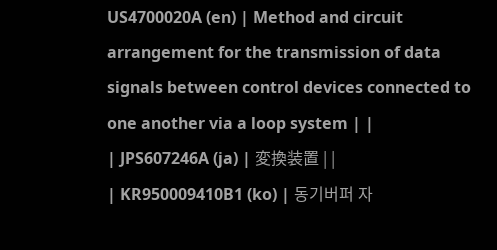US4700020A (en) | Method and circuit arrangement for the transmission of data signals between control devices connected to one another via a loop system | |
| JPS607246A (ja) | 変換装置 | |
| KR950009410B1 (ko) | 동기버퍼 자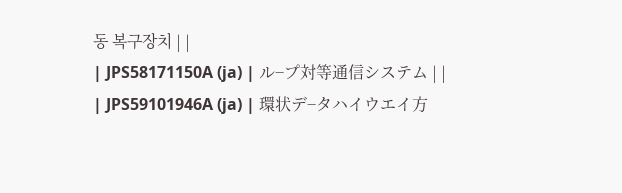동 복구장치 | |
| JPS58171150A (ja) | ル−プ対等通信システム | |
| JPS59101946A (ja) | 環状デ−タハイウエイ方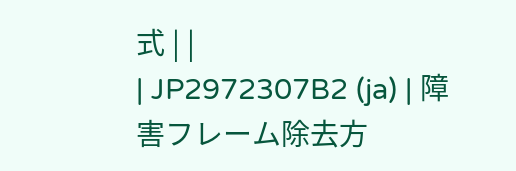式 | |
| JP2972307B2 (ja) | 障害フレーム除去方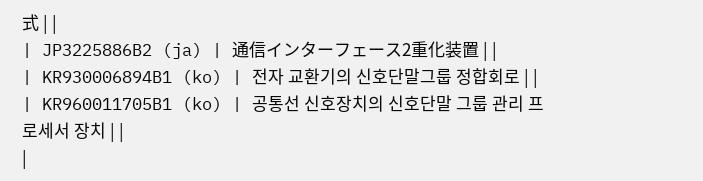式 | |
| JP3225886B2 (ja) | 通信インターフェース2重化装置 | |
| KR930006894B1 (ko) | 전자 교환기의 신호단말그룹 정합회로 | |
| KR960011705B1 (ko) | 공통선 신호장치의 신호단말 그룹 관리 프로세서 장치 | |
|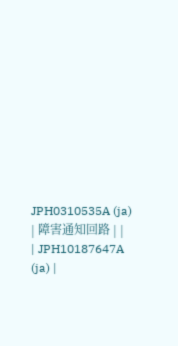JPH0310535A (ja) | 障害通知回路 | |
| JPH10187647A (ja) |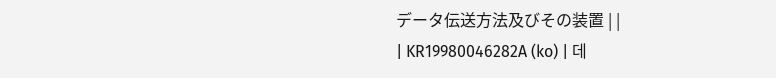データ伝送方法及びその装置 | |
| KR19980046282A (ko) | 데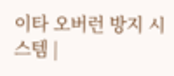이타 오버런 방지 시스템 |